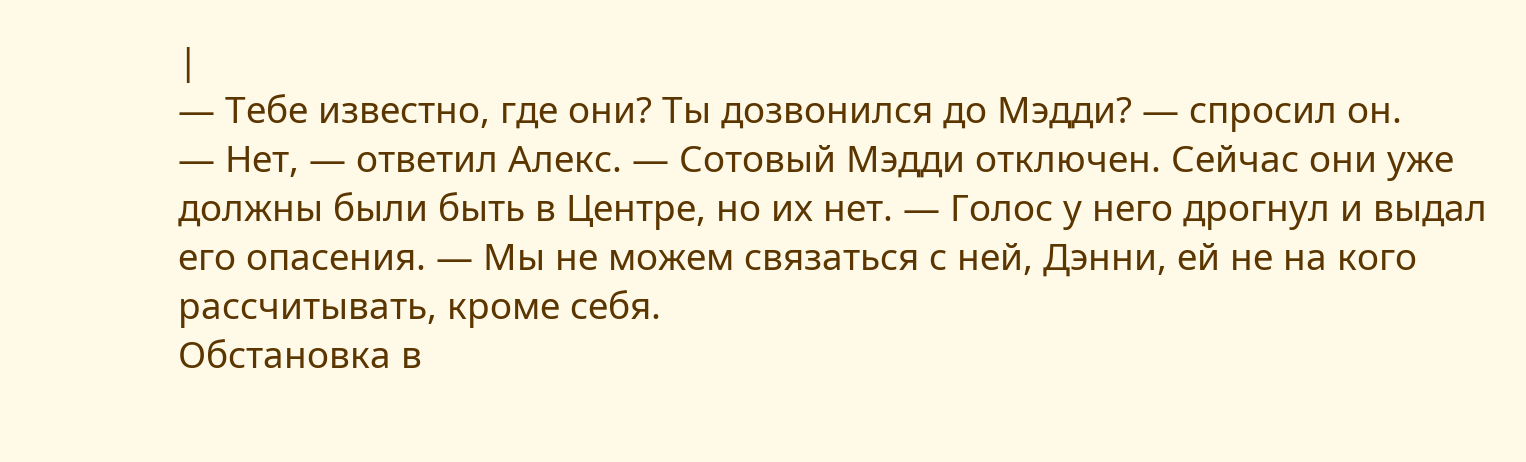|
— Тебе известно, где они? Ты дозвонился до Мэдди? — спросил он.
— Нет, — ответил Алекс. — Сотовый Мэдди отключен. Сейчас они уже должны были быть в Центре, но их нет. — Голос у него дрогнул и выдал его опасения. — Мы не можем связаться с ней, Дэнни, ей не на кого рассчитывать, кроме себя.
Обстановка в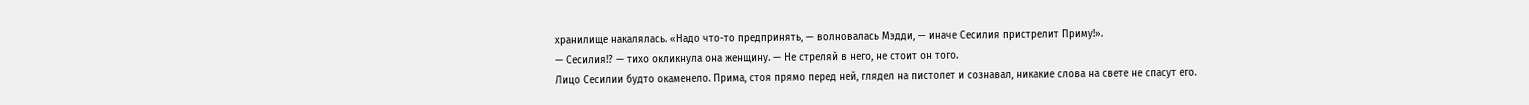хранилище накалялась. «Надо что-то предпринять, — волновалась Мэдди, — иначе Сесилия пристрелит Приму!».
— Сесилия!? — тихо окликнула она женщину. — Не стреляй в него, не стоит он того.
Лицо Сесилии будто окаменело. Прима, стоя прямо перед ней, глядел на пистолет и сознавал, никакие слова на свете не спасут его.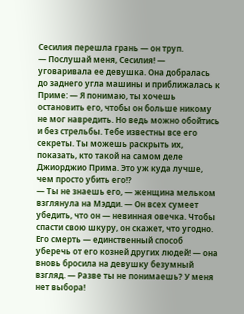Сесилия перешла грань — он труп.
— Послушай меня, Сесилия! — уговаривала ее девушка. Она добралась до заднего угла машины и приближалась к Приме: — Я понимаю, ты хочешь остановить его, чтобы он больше никому не мог навредить. Но ведь можно обойтись и без стрельбы. Тебе известны все его секреты. Ты можешь раскрыть их, показать, кто такой на самом деле Джиорджио Прима. Это уж куда лучше, чем просто убить его!?
— Ты не знаешь его, — женщина мельком взглянула на Мэдди. — Он всех сумеет убедить, что он — невинная овечка. Чтобы спасти свою шкуру, он скажет, что угодно. Его смерть — единственный способ уберечь от его козней других людей! — она вновь бросила на девушку безумный взгляд. — Разве ты не понимаешь? У меня нет выбора!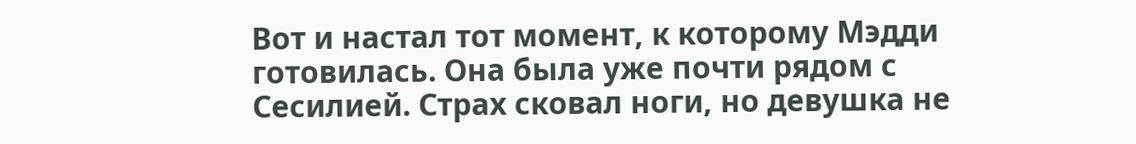Вот и настал тот момент, к которому Мэдди готовилась. Она была уже почти рядом с Сесилией. Страх сковал ноги, но девушка не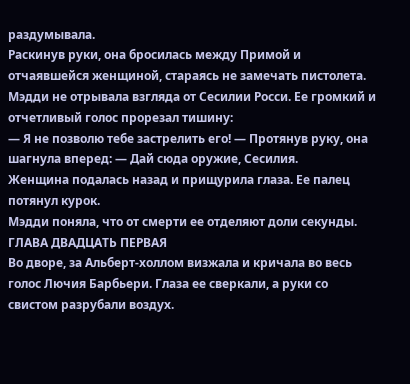раздумывала.
Раскинув руки, она бросилась между Примой и отчаявшейся женщиной, стараясь не замечать пистолета. Мэдди не отрывала взгляда от Сесилии Росси. Ее громкий и отчетливый голос прорезал тишину:
— Я не позволю тебе застрелить его! — Протянув руку, она шагнула вперед: — Дай сюда оружие, Сесилия.
Женщина подалась назад и прищурила глаза. Ее палец потянул курок.
Мэдди поняла, что от смерти ее отделяют доли секунды.
ГЛАВА ДВАДЦАТЬ ПЕРВАЯ
Во дворе, за Альберт-холлом визжала и кричала во весь голос Лючия Барбьери. Глаза ее сверкали, а руки со свистом разрубали воздух.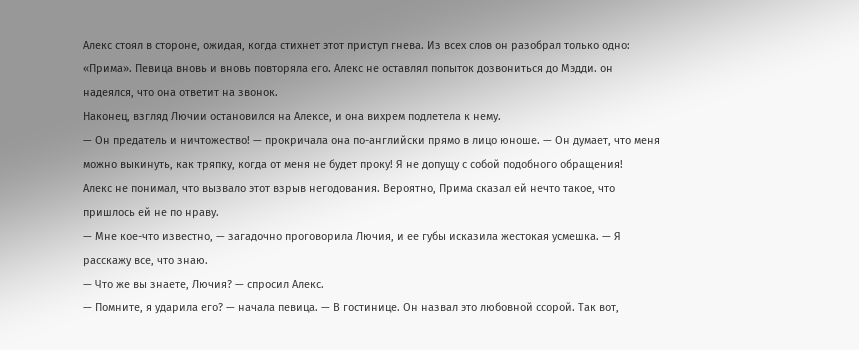Алекс стоял в стороне, ожидая, когда стихнет этот приступ гнева. Из всех слов он разобрал только одно: «Прима». Певица вновь и вновь повторяла его. Алекс не оставлял попыток дозвониться до Мэдди. он надеялся, что она ответит на звонок.
Наконец, взгляд Лючии остановился на Алексе, и она вихрем подлетела к нему.
— Он предатель и ничтожество! — прокричала она по-английски прямо в лицо юноше. — Он думает, что меня можно выкинуть, как тряпку, когда от меня не будет проку! Я не допущу с собой подобного обращения!
Алекс не понимал, что вызвало этот взрыв негодования. Вероятно, Прима сказал ей нечто такое, что пришлось ей не по нраву.
— Мне кое-что известно, — загадочно проговорила Лючия, и ее губы исказила жестокая усмешка. — Я расскажу все, что знаю.
— Что же вы знаете, Лючия? — спросил Алекс.
— Помните, я ударила его? — начала певица. — В гостинице. Он назвал это любовной ссорой. Так вот,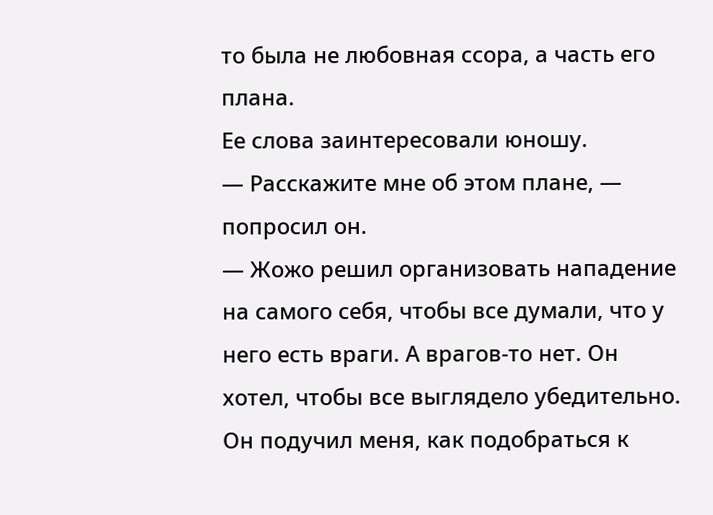то была не любовная ссора, а часть его плана.
Ее слова заинтересовали юношу.
— Расскажите мне об этом плане, — попросил он.
— Жожо решил организовать нападение на самого себя, чтобы все думали, что у него есть враги. А врагов-то нет. Он хотел, чтобы все выглядело убедительно. Он подучил меня, как подобраться к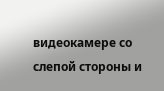видеокамере со слепой стороны и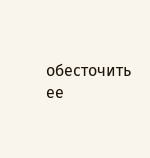обесточить ее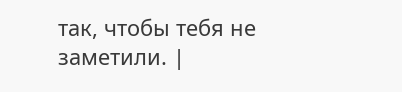так, чтобы тебя не заметили. |